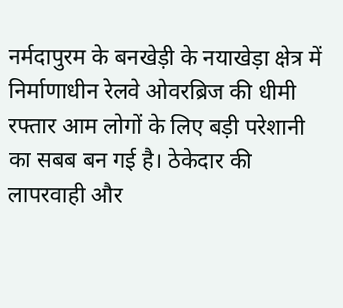नर्मदापुरम के बनखेड़ी के नयाखेड़ा क्षेत्र में निर्माणाधीन रेलवे ओवरब्रिज की धीमी रफ्तार आम लोगों के लिए बड़ी परेशानी का सबब बन गई है। ठेकेदार की लापरवाही और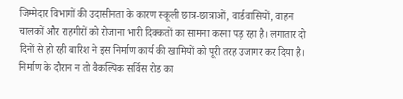जिम्मेदार विभागों की उदासीनता के कारण स्कूली छात्र-छात्राओं, वार्डवासियों, वाहन चालकों और राहगीरों को रोजाना भारी दिक्कतों का सामना करना पड़ रहा है। लगातार दो दिनों से हो रही बारिश ने इस निर्माण कार्य की खामियों को पूरी तरह उजागर कर दिया है। निर्माण के दौरान न तो वैकल्पिक सर्विस रोड का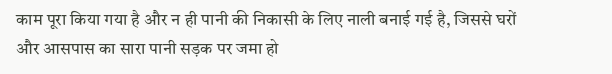काम पूरा किया गया है और न ही पानी की निकासी के लिए नाली बनाई गई है, जिससे घरों और आसपास का सारा पानी सड़क पर जमा हो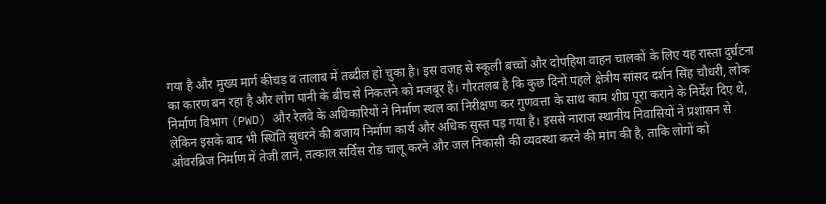गया है और मुख्य मार्ग कीचड़ व तालाब में तब्दील हो चुका है। इस वजह से स्कूली बच्चों और दोपहिया वाहन चालकों के लिए यह रास्ता दुर्घटना का कारण बन रहा है और लोग पानी के बीच से निकलने को मजबूर हैं। गौरतलब है कि कुछ दिनों पहले क्षेत्रीय सांसद दर्शन सिंह चौधरी, लोक निर्माण विभाग (PWD) और रेलवे के अधिकारियों ने निर्माण स्थल का निरीक्षण कर गुणवत्ता के साथ काम शीघ्र पूरा कराने के निर्देश दिए थे, लेकिन इसके बाद भी स्थिति सुधरने की बजाय निर्माण कार्य और अधिक सुस्त पड़ गया है। इससे नाराज स्थानीय निवासियों ने प्रशासन से ओवरब्रिज निर्माण में तेजी लाने, तत्काल सर्विस रोड चालू करने और जल निकासी की व्यवस्था करने की मांग की है, ताकि लोगों को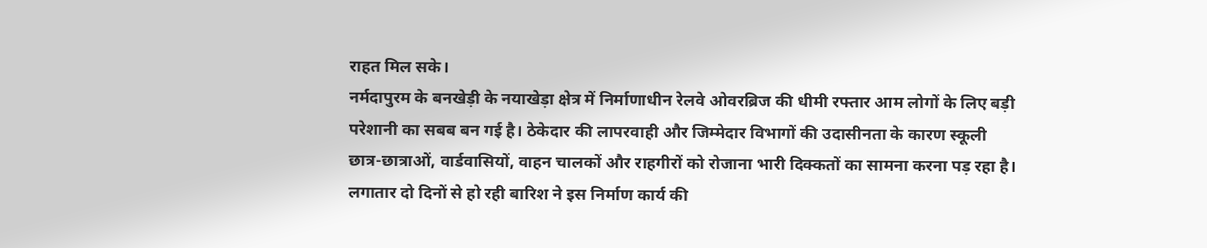राहत मिल सके।
नर्मदापुरम के बनखेड़ी के नयाखेड़ा क्षेत्र में निर्माणाधीन रेलवे ओवरब्रिज की धीमी रफ्तार आम लोगों के लिए बड़ी परेशानी का सबब बन गई है। ठेकेदार की लापरवाही और जिम्मेदार विभागों की उदासीनता के कारण स्कूली छात्र-छात्राओं, वार्डवासियों, वाहन चालकों और राहगीरों को रोजाना भारी दिक्कतों का सामना करना पड़ रहा है। लगातार दो दिनों से हो रही बारिश ने इस निर्माण कार्य की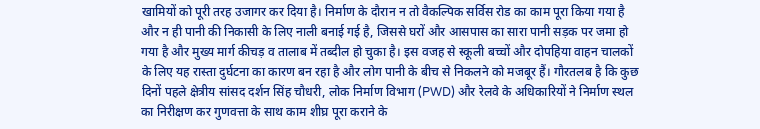खामियों को पूरी तरह उजागर कर दिया है। निर्माण के दौरान न तो वैकल्पिक सर्विस रोड का काम पूरा किया गया है और न ही पानी की निकासी के लिए नाली बनाई गई है, जिससे घरों और आसपास का सारा पानी सड़क पर जमा हो गया है और मुख्य मार्ग कीचड़ व तालाब में तब्दील हो चुका है। इस वजह से स्कूली बच्चों और दोपहिया वाहन चालकों के लिए यह रास्ता दुर्घटना का कारण बन रहा है और लोग पानी के बीच से निकलने को मजबूर हैं। गौरतलब है कि कुछ दिनों पहले क्षेत्रीय सांसद दर्शन सिंह चौधरी, लोक निर्माण विभाग (PWD) और रेलवे के अधिकारियों ने निर्माण स्थल का निरीक्षण कर गुणवत्ता के साथ काम शीघ्र पूरा कराने के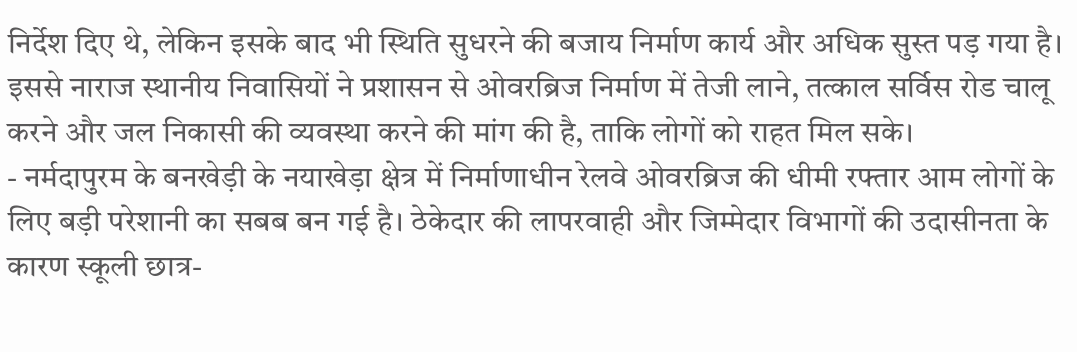निर्देश दिए थे, लेकिन इसके बाद भी स्थिति सुधरने की बजाय निर्माण कार्य और अधिक सुस्त पड़ गया है। इससे नाराज स्थानीय निवासियों ने प्रशासन से ओवरब्रिज निर्माण में तेजी लाने, तत्काल सर्विस रोड चालू करने और जल निकासी की व्यवस्था करने की मांग की है, ताकि लोगों को राहत मिल सके।
- नर्मदापुरम के बनखेड़ी के नयाखेड़ा क्षेत्र में निर्माणाधीन रेलवे ओवरब्रिज की धीमी रफ्तार आम लोगों के लिए बड़ी परेशानी का सबब बन गई है। ठेकेदार की लापरवाही और जिम्मेदार विभागों की उदासीनता के कारण स्कूली छात्र-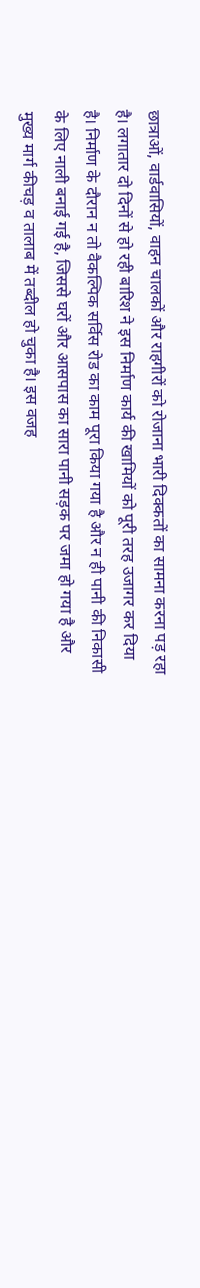छात्राओं, वार्डवासियों, वाहन चालकों और राहगीरों को रोजाना भारी दिक्कतों का सामना करना पड़ रहा है। लगातार दो दिनों से हो रही बारिश ने इस निर्माण कार्य की खामियों को पूरी तरह उजागर कर दिया है। निर्माण के दौरान न तो वैकल्पिक सर्विस रोड का काम पूरा किया गया है और न ही पानी की निकासी के लिए नाली बनाई गई है, जिससे घरों और आसपास का सारा पानी सड़क पर जमा हो गया है और मुख्य मार्ग कीचड़ व तालाब में तब्दील हो चुका है। इस वजह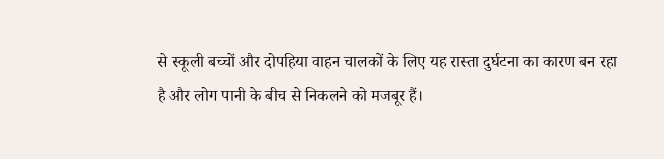से स्कूली बच्चों और दोपहिया वाहन चालकों के लिए यह रास्ता दुर्घटना का कारण बन रहा है और लोग पानी के बीच से निकलने को मजबूर हैं।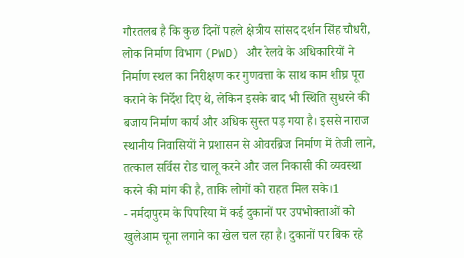गौरतलब है कि कुछ दिनों पहले क्षेत्रीय सांसद दर्शन सिंह चौधरी, लोक निर्माण विभाग (PWD) और रेलवे के अधिकारियों ने निर्माण स्थल का निरीक्षण कर गुणवत्ता के साथ काम शीघ्र पूरा कराने के निर्देश दिए थे, लेकिन इसके बाद भी स्थिति सुधरने की बजाय निर्माण कार्य और अधिक सुस्त पड़ गया है। इससे नाराज स्थानीय निवासियों ने प्रशासन से ओवरब्रिज निर्माण में तेजी लाने, तत्काल सर्विस रोड चालू करने और जल निकासी की व्यवस्था करने की मांग की है, ताकि लोगों को राहत मिल सके।1
- नर्मदापुरम के पिपरिया में कई दुकानों पर उपभोक्ताओं को खुलेआम चूना लगाने का खेल चल रहा है। दुकानों पर बिक रहे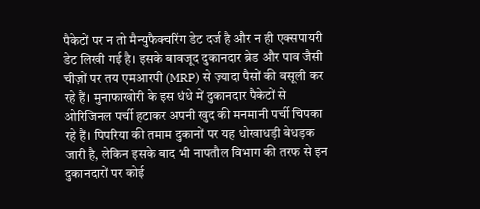पैकेटों पर न तो मैन्युफैक्चरिंग डेट दर्ज है और न ही एक्सपायरी डेट लिखी गई है। इसके बावजूद दुकानदार ब्रेड और पाव जैसी चीज़ों पर तय एमआरपी (MRP) से ज़्यादा पैसों की वसूली कर रहे हैं। मुनाफाखोरी के इस धंधे में दुकानदार पैकेटों से ओरिजिनल पर्ची हटाकर अपनी खुद की मनमानी पर्ची चिपका रहे हैं। पिपरिया की तमाम दुकानों पर यह धोखाधड़ी बेधड़क जारी है, लेकिन इसके बाद भी नापतौल विभाग की तरफ से इन दुकानदारों पर कोई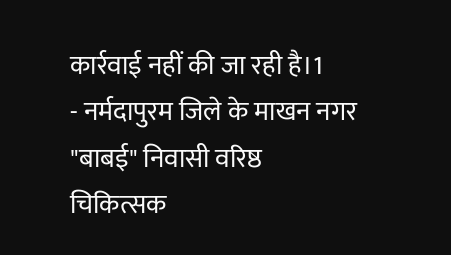कार्रवाई नहीं की जा रही है।1
- नर्मदापुरम जिले के माखन नगर "बाबई" निवासी वरिष्ठ चिकित्सक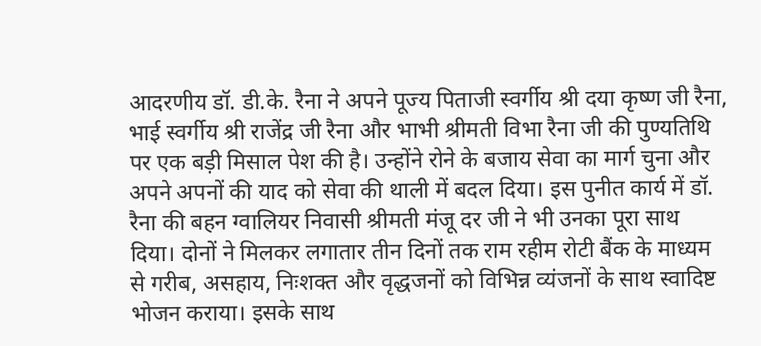आदरणीय डॉ. डी.के. रैना ने अपने पूज्य पिताजी स्वर्गीय श्री दया कृष्ण जी रैना, भाई स्वर्गीय श्री राजेंद्र जी रैना और भाभी श्रीमती विभा रैना जी की पुण्यतिथि पर एक बड़ी मिसाल पेश की है। उन्होंने रोने के बजाय सेवा का मार्ग चुना और अपने अपनों की याद को सेवा की थाली में बदल दिया। इस पुनीत कार्य में डॉ. रैना की बहन ग्वालियर निवासी श्रीमती मंजू दर जी ने भी उनका पूरा साथ दिया। दोनों ने मिलकर लगातार तीन दिनों तक राम रहीम रोटी बैंक के माध्यम से गरीब, असहाय, निःशक्त और वृद्धजनों को विभिन्न व्यंजनों के साथ स्वादिष्ट भोजन कराया। इसके साथ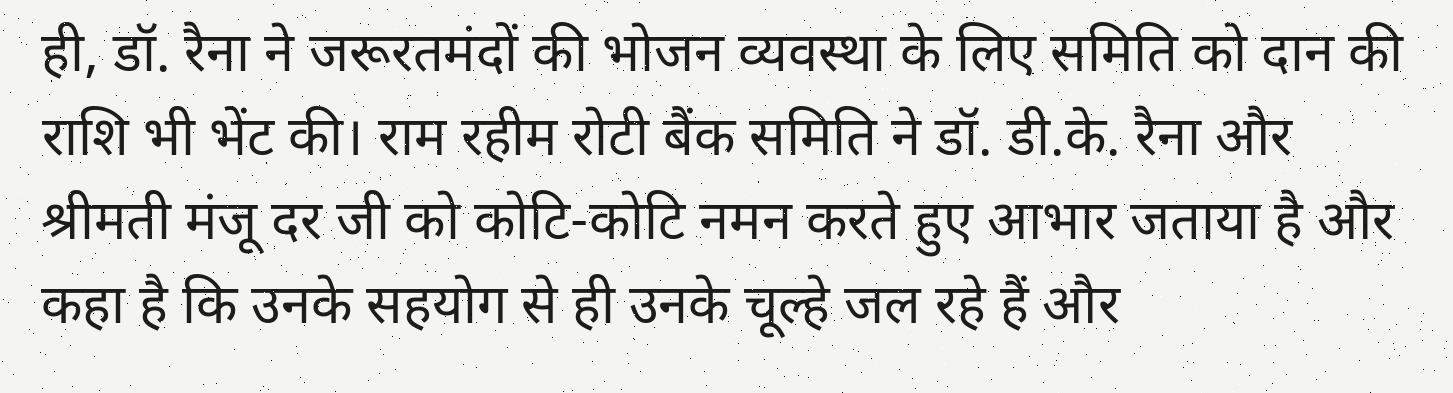ही, डॉ. रैना ने जरूरतमंदों की भोजन व्यवस्था के लिए समिति को दान की राशि भी भेंट की। राम रहीम रोटी बैंक समिति ने डॉ. डी.के. रैना और श्रीमती मंजू दर जी को कोटि-कोटि नमन करते हुए आभार जताया है और कहा है कि उनके सहयोग से ही उनके चूल्हे जल रहे हैं और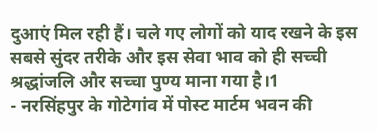दुआएं मिल रही हैं। चले गए लोगों को याद रखने के इस सबसे सुंदर तरीके और इस सेवा भाव को ही सच्ची श्रद्धांजलि और सच्चा पुण्य माना गया है।1
- नरसिंहपुर के गोटेगांव में पोस्ट मार्टम भवन की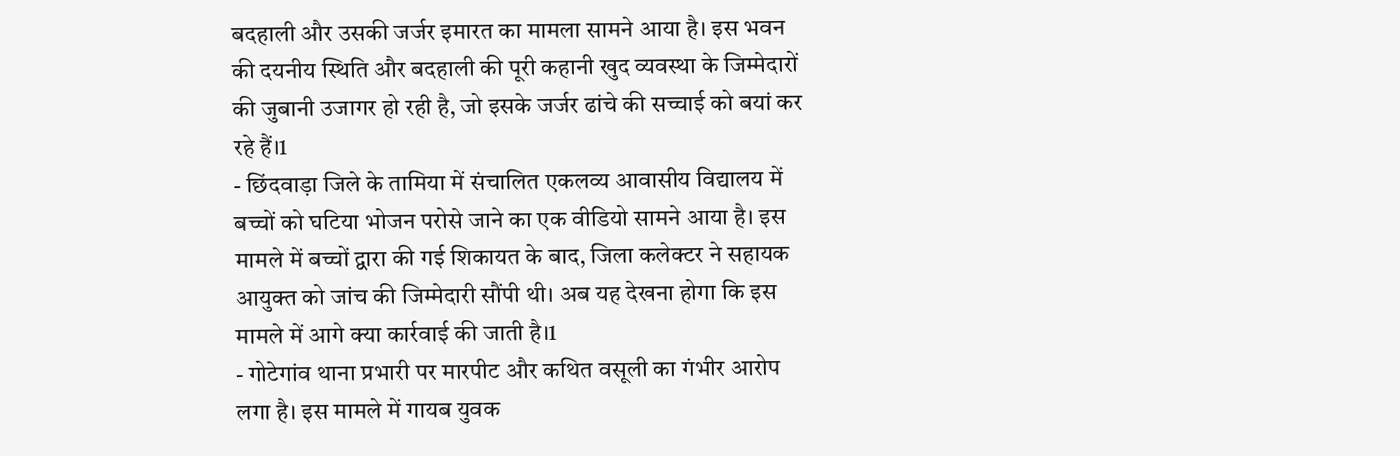बदहाली और उसकी जर्जर इमारत का मामला सामने आया है। इस भवन की दयनीय स्थिति और बदहाली की पूरी कहानी खुद व्यवस्था के जिम्मेदारों की जुबानी उजागर हो रही है, जो इसके जर्जर ढांचे की सच्चाई को बयां कर रहे हैं।1
- छिंदवाड़ा जिले के तामिया में संचालित एकलव्य आवासीय विद्यालय में बच्चों को घटिया भोजन परोसे जाने का एक वीडियो सामने आया है। इस मामले में बच्चों द्वारा की गई शिकायत के बाद, जिला कलेक्टर ने सहायक आयुक्त को जांच की जिम्मेदारी सौंपी थी। अब यह देखना होगा कि इस मामले में आगे क्या कार्रवाई की जाती है।1
- गोटेगांव थाना प्रभारी पर मारपीट और कथित वसूली का गंभीर आरोप लगा है। इस मामले में गायब युवक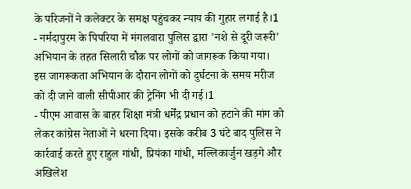के परिजनों ने कलेक्टर के समक्ष पहुंचकर न्याय की गुहार लगाई है।1
- नर्मदापुरम के पिपरिया में मंगलवारा पुलिस द्वारा 'नशे से दूरी जरूरी' अभियान के तहत सिलारी चौक पर लोगों को जागरूक किया गया। इस जागरूकता अभियान के दौरान लोगों को दुर्घटना के समय मरीज को दी जाने वाली सीपीआर की ट्रेनिंग भी दी गई।1
- पीएम आवास के बाहर शिक्षा मंत्री धर्मेंद्र प्रधान को हटाने की मांग को लेकर कांग्रेस नेताओं ने धरना दिया। इसके करीब 3 घंटे बाद पुलिस ने कार्रवाई करते हुए राहुल गांधी, प्रियंका गांधी, मल्लिकार्जुन खड़गे और अखिलेश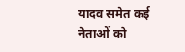यादव समेत कई नेताओं को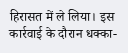हिरासत में ले लिया। इस कार्रवाई के दौरान धक्का-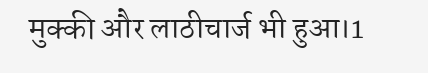मुक्की और लाठीचार्ज भी हुआ।1